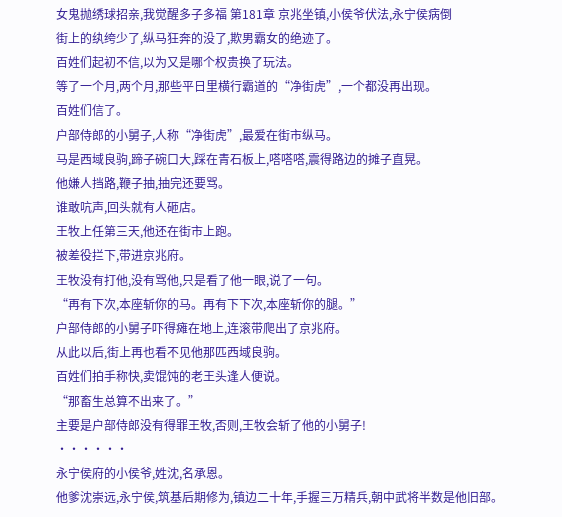女鬼抛绣球招亲,我觉醒多子多福 第181章 京兆坐镇,小侯爷伏法,永宁侯病倒
街上的纨绔少了,纵马狂奔的没了,欺男霸女的绝迹了。
百姓们起初不信,以为又是哪个权贵换了玩法。
等了一个月,两个月,那些平日里横行霸道的“净街虎”,一个都没再出现。
百姓们信了。
户部侍郎的小舅子,人称“净街虎”,最爱在街市纵马。
马是西域良驹,蹄子碗口大,踩在青石板上,嗒嗒嗒,震得路边的摊子直晃。
他嫌人挡路,鞭子抽,抽完还要骂。
谁敢吭声,回头就有人砸店。
王牧上任第三天,他还在街市上跑。
被差役拦下,带进京兆府。
王牧没有打他,没有骂他,只是看了他一眼,说了一句。
“再有下次,本座斩你的马。再有下下次,本座斩你的腿。”
户部侍郎的小舅子吓得瘫在地上,连滚带爬出了京兆府。
从此以后,街上再也看不见他那匹西域良驹。
百姓们拍手称快,卖馄饨的老王头逢人便说。
“那畜生总算不出来了。”
主要是户部侍郎没有得罪王牧,否则,王牧会斩了他的小舅子!
······
永宁侯府的小侯爷,姓沈,名承恩。
他爹沈崇远,永宁侯,筑基后期修为,镇边二十年,手握三万精兵,朝中武将半数是他旧部。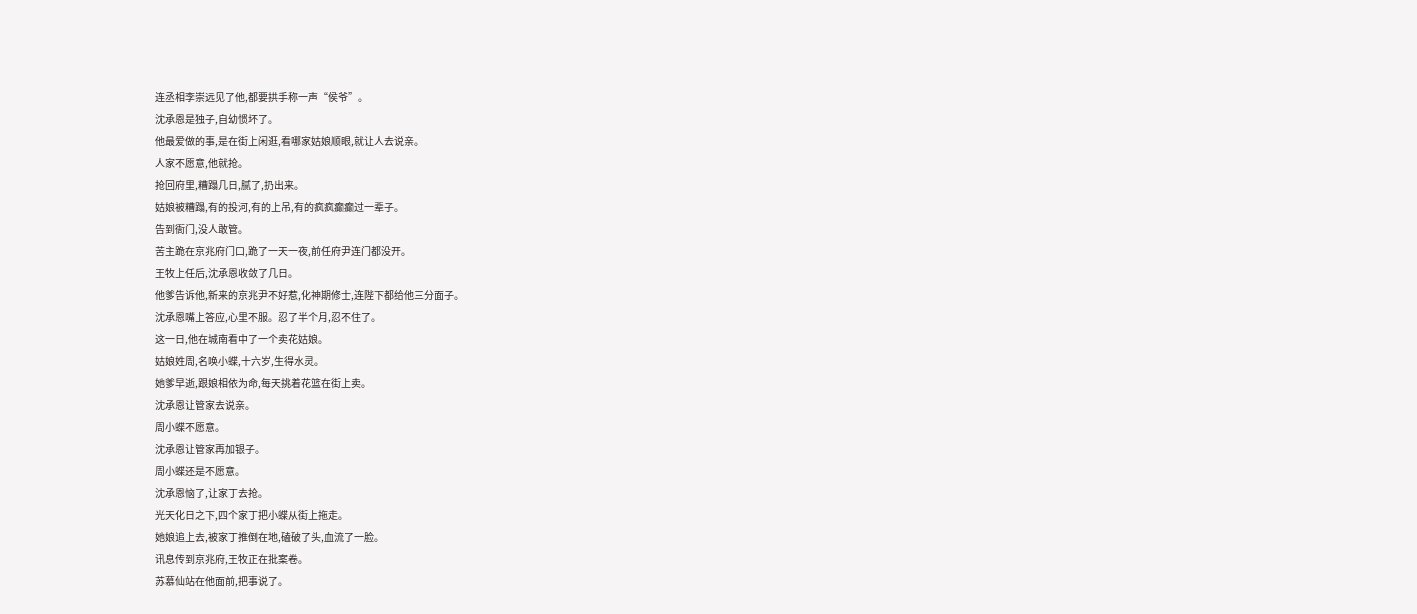连丞相李崇远见了他,都要拱手称一声“侯爷”。
沈承恩是独子,自幼惯坏了。
他最爱做的事,是在街上闲逛,看哪家姑娘顺眼,就让人去说亲。
人家不愿意,他就抢。
抢回府里,糟蹋几日,腻了,扔出来。
姑娘被糟蹋,有的投河,有的上吊,有的疯疯癫癫过一辈子。
告到衙门,没人敢管。
苦主跪在京兆府门口,跪了一天一夜,前任府尹连门都没开。
王牧上任后,沈承恩收敛了几日。
他爹告诉他,新来的京兆尹不好惹,化神期修士,连陛下都给他三分面子。
沈承恩嘴上答应,心里不服。忍了半个月,忍不住了。
这一日,他在城南看中了一个卖花姑娘。
姑娘姓周,名唤小蝶,十六岁,生得水灵。
她爹早逝,跟娘相依为命,每天挑着花篮在街上卖。
沈承恩让管家去说亲。
周小蝶不愿意。
沈承恩让管家再加银子。
周小蝶还是不愿意。
沈承恩恼了,让家丁去抢。
光天化日之下,四个家丁把小蝶从街上拖走。
她娘追上去,被家丁推倒在地,磕破了头,血流了一脸。
讯息传到京兆府,王牧正在批案卷。
苏慕仙站在他面前,把事说了。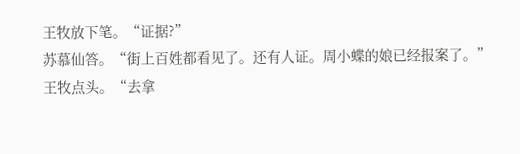王牧放下笔。“证据?”
苏慕仙答。“街上百姓都看见了。还有人证。周小蝶的娘已经报案了。”
王牧点头。“去拿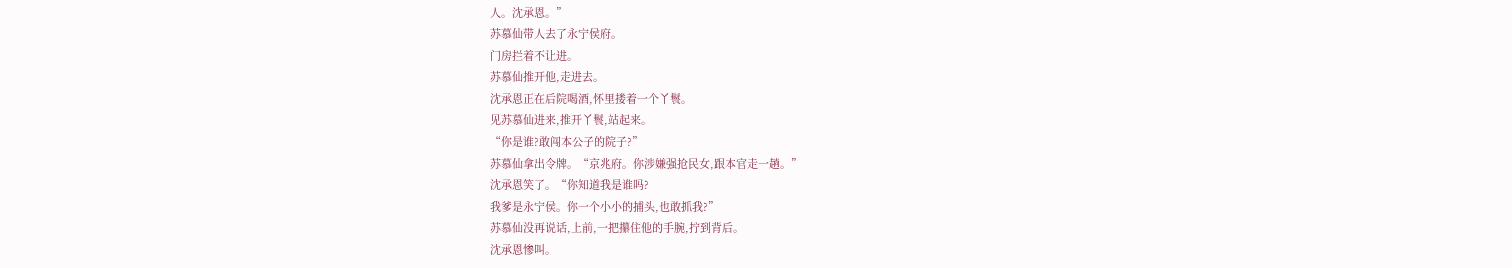人。沈承恩。”
苏慕仙带人去了永宁侯府。
门房拦着不让进。
苏慕仙推开他,走进去。
沈承恩正在后院喝酒,怀里搂着一个丫鬟。
见苏慕仙进来,推开丫鬟,站起来。
“你是谁?敢闯本公子的院子?”
苏慕仙拿出令牌。“京兆府。你涉嫌强抢民女,跟本官走一趟。”
沈承恩笑了。“你知道我是谁吗?
我爹是永宁侯。你一个小小的捕头,也敢抓我?”
苏慕仙没再说话,上前,一把攥住他的手腕,拧到背后。
沈承恩惨叫。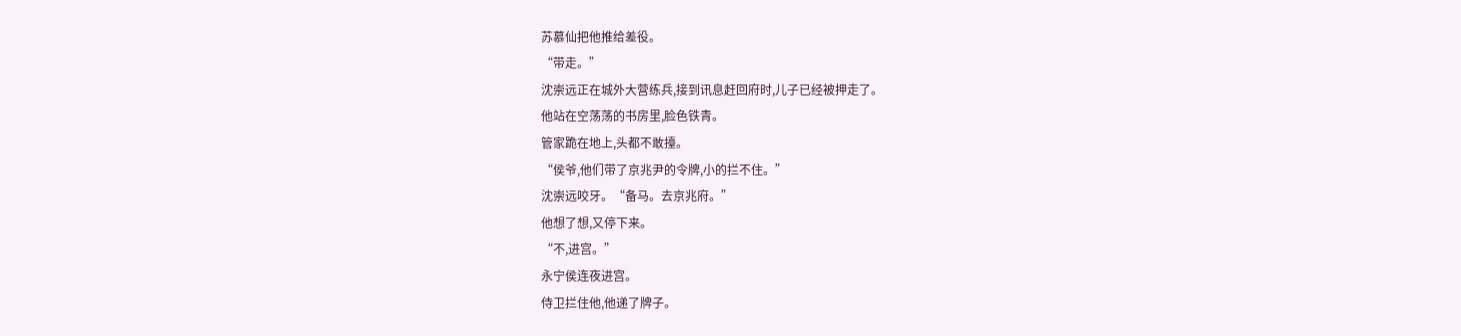苏慕仙把他推给差役。
“带走。”
沈崇远正在城外大营练兵,接到讯息赶回府时,儿子已经被押走了。
他站在空荡荡的书房里,脸色铁青。
管家跪在地上,头都不敢擡。
“侯爷,他们带了京兆尹的令牌,小的拦不住。”
沈崇远咬牙。“备马。去京兆府。”
他想了想,又停下来。
“不,进宫。”
永宁侯连夜进宫。
侍卫拦住他,他递了牌子。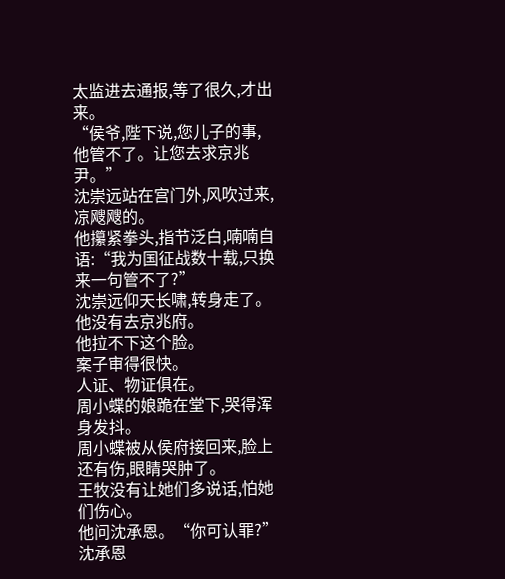太监进去通报,等了很久,才出来。
“侯爷,陛下说,您儿子的事,他管不了。让您去求京兆尹。”
沈崇远站在宫门外,风吹过来,凉飕飕的。
他攥紧拳头,指节泛白,喃喃自语:“我为国征战数十载,只换来一句管不了?”
沈崇远仰天长啸,转身走了。
他没有去京兆府。
他拉不下这个脸。
案子审得很快。
人证、物证俱在。
周小蝶的娘跪在堂下,哭得浑身发抖。
周小蝶被从侯府接回来,脸上还有伤,眼睛哭肿了。
王牧没有让她们多说话,怕她们伤心。
他问沈承恩。“你可认罪?”
沈承恩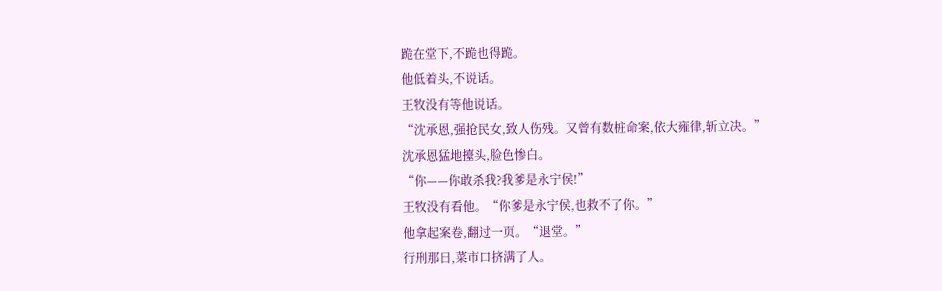跪在堂下,不跪也得跪。
他低着头,不说话。
王牧没有等他说话。
“沈承恩,强抢民女,致人伤残。又曾有数桩命案,依大雍律,斩立决。”
沈承恩猛地擡头,脸色惨白。
“你——你敢杀我?我爹是永宁侯!”
王牧没有看他。“你爹是永宁侯,也救不了你。”
他拿起案卷,翻过一页。“退堂。”
行刑那日,菜市口挤满了人。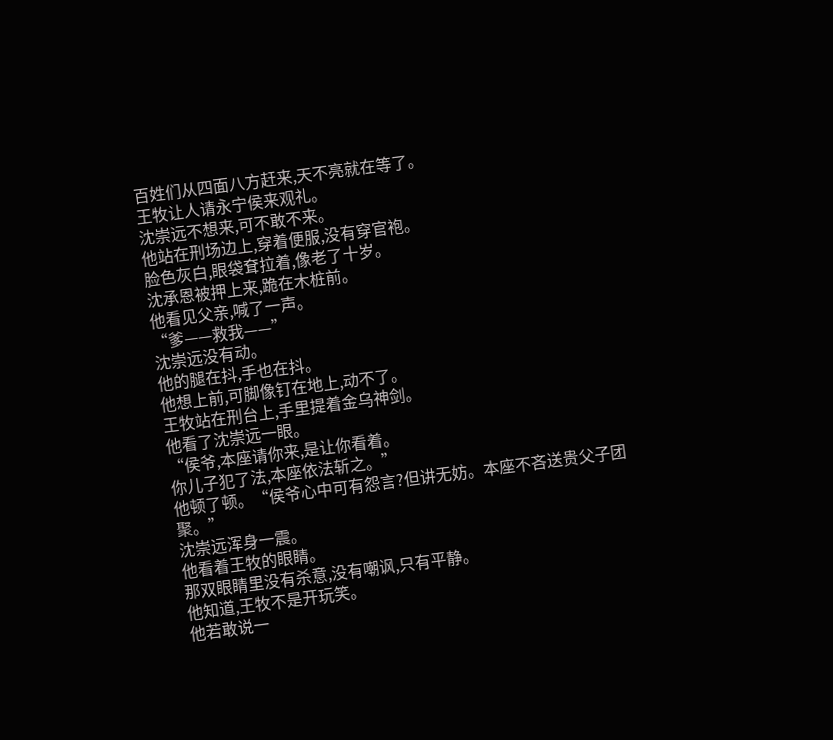百姓们从四面八方赶来,天不亮就在等了。
王牧让人请永宁侯来观礼。
沈崇远不想来,可不敢不来。
他站在刑场边上,穿着便服,没有穿官袍。
脸色灰白,眼袋耷拉着,像老了十岁。
沈承恩被押上来,跪在木桩前。
他看见父亲,喊了一声。
“爹——救我——”
沈崇远没有动。
他的腿在抖,手也在抖。
他想上前,可脚像钉在地上,动不了。
王牧站在刑台上,手里提着金乌神剑。
他看了沈崇远一眼。
“侯爷,本座请你来,是让你看着。
你儿子犯了法,本座依法斩之。”
他顿了顿。“侯爷心中可有怨言?但讲无妨。本座不吝送贵父子团聚。”
沈崇远浑身一震。
他看着王牧的眼睛。
那双眼睛里没有杀意,没有嘲讽,只有平静。
他知道,王牧不是开玩笑。
他若敢说一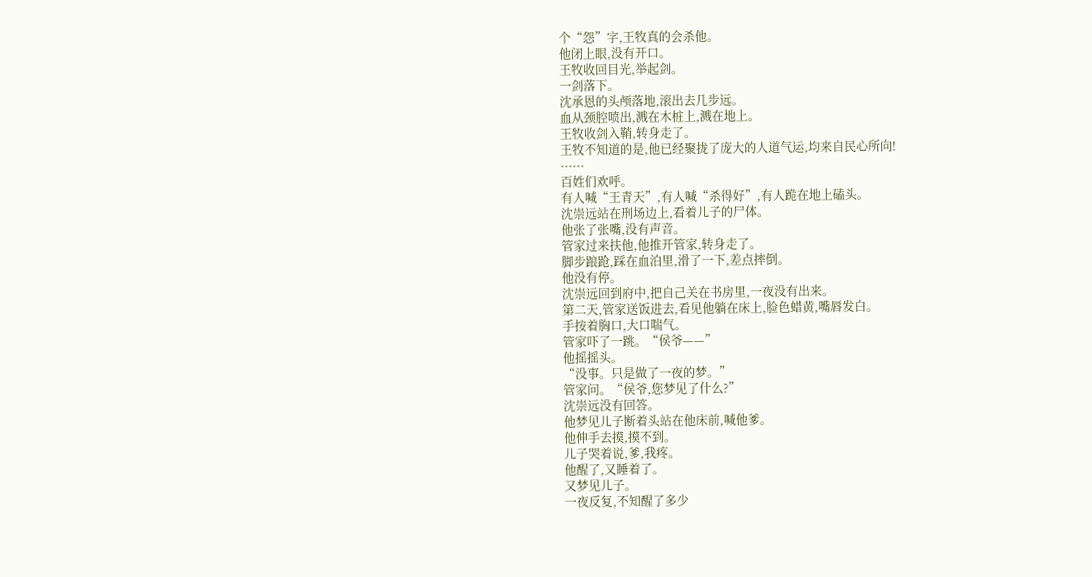个“怨”字,王牧真的会杀他。
他闭上眼,没有开口。
王牧收回目光,举起剑。
一剑落下。
沈承恩的头颅落地,滚出去几步远。
血从颈腔喷出,溅在木桩上,溅在地上。
王牧收剑入鞘,转身走了。
王牧不知道的是,他已经聚拢了庞大的人道气运,均来自民心所向!
······
百姓们欢呼。
有人喊“王青天”,有人喊“杀得好”,有人跪在地上磕头。
沈崇远站在刑场边上,看着儿子的尸体。
他张了张嘴,没有声音。
管家过来扶他,他推开管家,转身走了。
脚步踉跄,踩在血泊里,滑了一下,差点摔倒。
他没有停。
沈崇远回到府中,把自己关在书房里,一夜没有出来。
第二天,管家送饭进去,看见他躺在床上,脸色蜡黄,嘴唇发白。
手按着胸口,大口喘气。
管家吓了一跳。“侯爷——”
他摇摇头。
“没事。只是做了一夜的梦。”
管家问。“侯爷,您梦见了什么?”
沈崇远没有回答。
他梦见儿子断着头站在他床前,喊他爹。
他伸手去摸,摸不到。
儿子哭着说,爹,我疼。
他醒了,又睡着了。
又梦见儿子。
一夜反复,不知醒了多少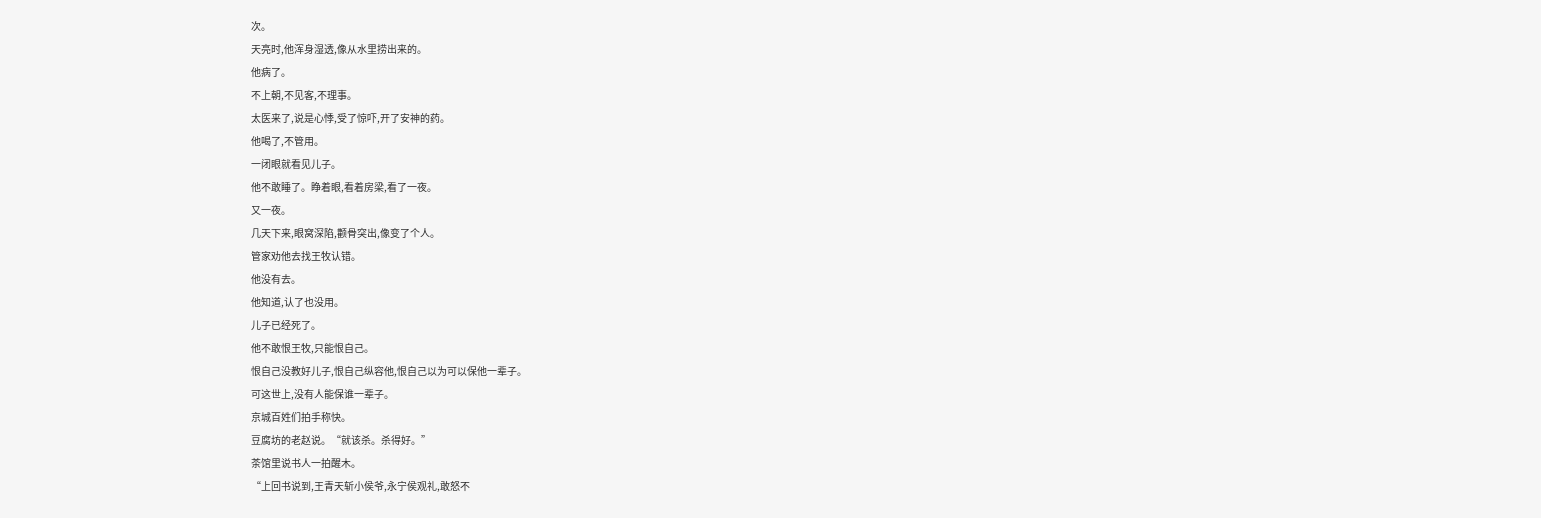次。
天亮时,他浑身湿透,像从水里捞出来的。
他病了。
不上朝,不见客,不理事。
太医来了,说是心悸,受了惊吓,开了安神的药。
他喝了,不管用。
一闭眼就看见儿子。
他不敢睡了。睁着眼,看着房梁,看了一夜。
又一夜。
几天下来,眼窝深陷,颧骨突出,像变了个人。
管家劝他去找王牧认错。
他没有去。
他知道,认了也没用。
儿子已经死了。
他不敢恨王牧,只能恨自己。
恨自己没教好儿子,恨自己纵容他,恨自己以为可以保他一辈子。
可这世上,没有人能保谁一辈子。
京城百姓们拍手称快。
豆腐坊的老赵说。“就该杀。杀得好。”
茶馆里说书人一拍醒木。
“上回书说到,王青天斩小侯爷,永宁侯观礼,敢怒不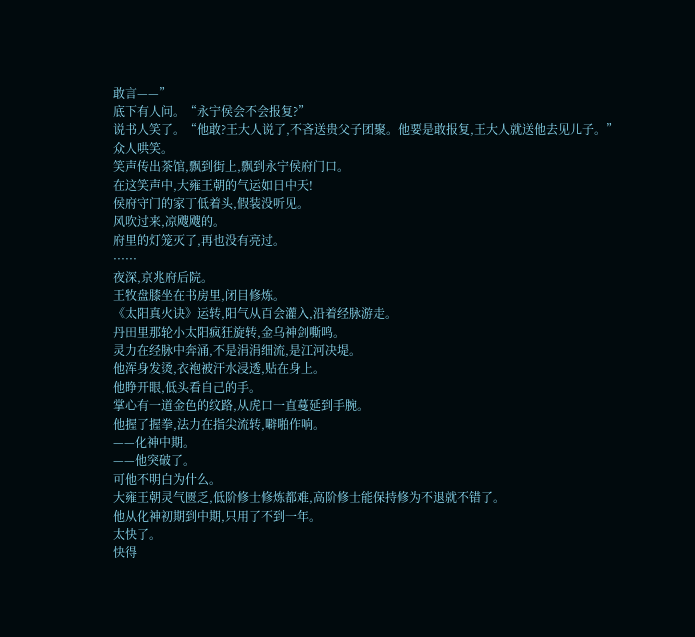敢言——”
底下有人问。“永宁侯会不会报复?”
说书人笑了。“他敢?王大人说了,不吝送贵父子团聚。他要是敢报复,王大人就送他去见儿子。”
众人哄笑。
笑声传出茶馆,飘到街上,飘到永宁侯府门口。
在这笑声中,大雍王朝的气运如日中天!
侯府守门的家丁低着头,假装没听见。
风吹过来,凉飕飕的。
府里的灯笼灭了,再也没有亮过。
······
夜深,京兆府后院。
王牧盘膝坐在书房里,闭目修炼。
《太阳真火诀》运转,阳气从百会灌入,沿着经脉游走。
丹田里那轮小太阳疯狂旋转,金乌神剑嘶鸣。
灵力在经脉中奔涌,不是涓涓细流,是江河决堤。
他浑身发烫,衣袍被汗水浸透,贴在身上。
他睁开眼,低头看自己的手。
掌心有一道金色的纹路,从虎口一直蔓延到手腕。
他握了握拳,法力在指尖流转,噼啪作响。
——化神中期。
——他突破了。
可他不明白为什么。
大雍王朝灵气匮乏,低阶修士修炼都难,高阶修士能保持修为不退就不错了。
他从化神初期到中期,只用了不到一年。
太快了。
快得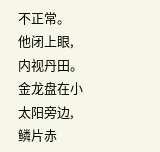不正常。
他闭上眼,内视丹田。金龙盘在小太阳旁边,鳞片赤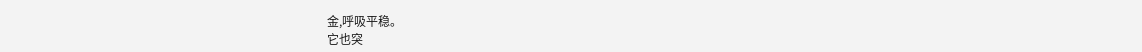金,呼吸平稳。
它也突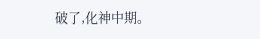破了,化神中期。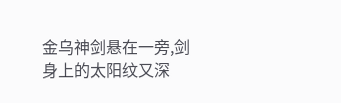金乌神剑悬在一旁,剑身上的太阳纹又深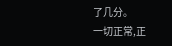了几分。
一切正常,正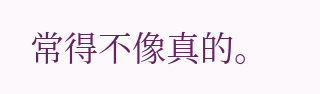常得不像真的。